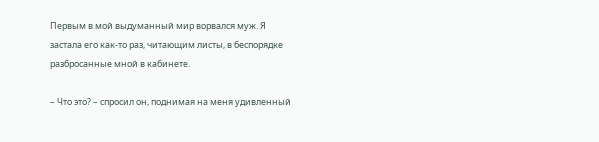Первым в мой выдуманный мир ворвался муж. Я застала его как-то раз, читающим листы, в беспорядке разбросанные мной в кабинете.

– Что это? – спросил он, поднимая на меня удивленный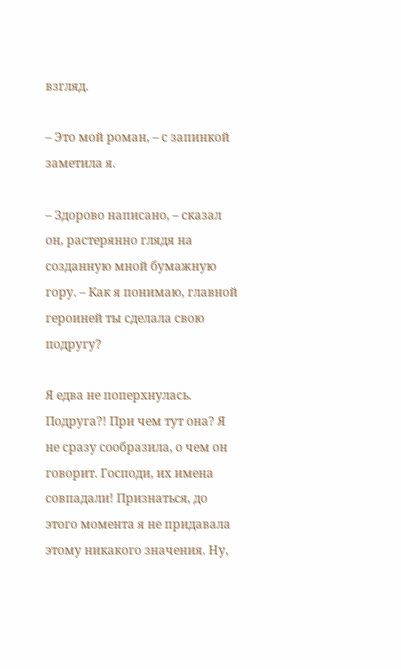взгляд.

– Это мой роман, – с запинкой заметила я.

– Здорово написано, – сказал он, растерянно глядя на созданную мной бумажную гору. – Как я понимаю, главной героиней ты сделала свою подругу?

Я едва не поперхнулась. Подруга?! При чем тут она? Я не сразу сообразила, о чем он говорит. Господи, их имена совпадали! Признаться, до этого момента я не придавала этому никакого значения. Ну,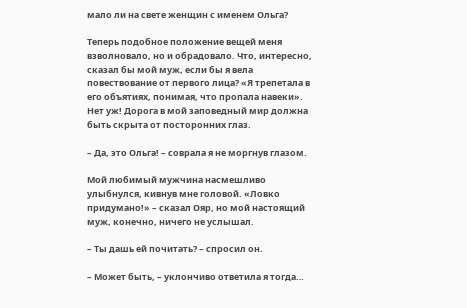мало ли на свете женщин с именем Ольга?

Теперь подобное положение вещей меня взволновало, но и обрадовало. Что, интересно, сказал бы мой муж, если бы я вела повествование от первого лица? «Я трепетала в его объятиях, понимая, что пропала навеки». Нет уж! Дорога в мой заповедный мир должна быть скрыта от посторонних глаз.

– Да, это Ольга! – соврала я не моргнув глазом.

Мой любимый мужчина насмешливо улыбнулся, кивнув мне головой. «Ловко придумано!» – сказал Ояр, но мой настоящий муж, конечно, ничего не услышал.

– Ты дашь ей почитать? – спросил он.

– Может быть, – уклончиво ответила я тогда…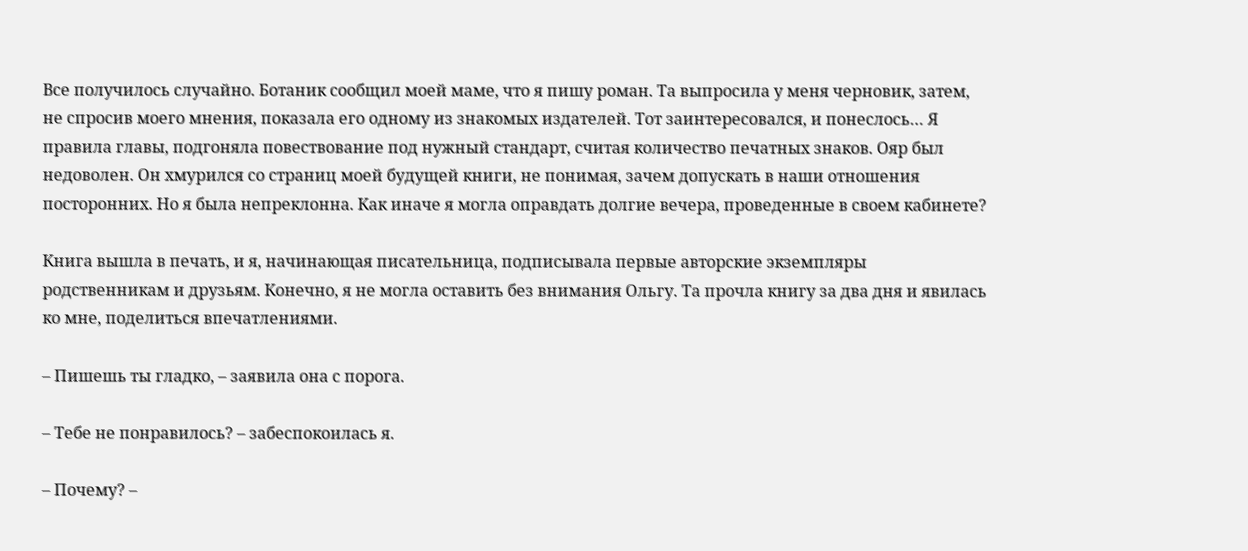Все получилось случайно. Ботаник сообщил моей маме, что я пишу роман. Та выпросила у меня черновик, затем, не спросив моего мнения, показала его одному из знакомых издателей. Тот заинтересовался, и понеслось… Я правила главы, подгоняла повествование под нужный стандарт, считая количество печатных знаков. Ояр был недоволен. Он хмурился со страниц моей будущей книги, не понимая, зачем допускать в наши отношения посторонних. Но я была непреклонна. Как иначе я могла оправдать долгие вечера, проведенные в своем кабинете?

Книга вышла в печать, и я, начинающая писательница, подписывала первые авторские экземпляры родственникам и друзьям. Конечно, я не могла оставить без внимания Ольгу. Та прочла книгу за два дня и явилась ко мне, поделиться впечатлениями.

– Пишешь ты гладко, – заявила она с порога.

– Тебе не понравилось? – забеспокоилась я.

– Почему? –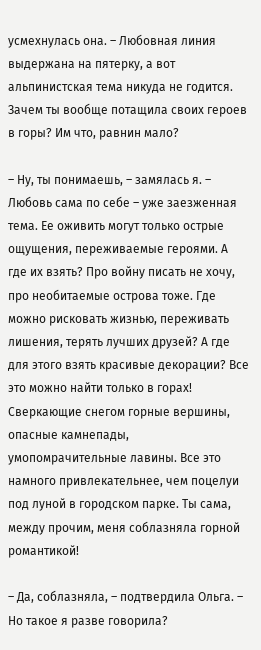усмехнулась она. – Любовная линия выдержана на пятерку, а вот альпинистская тема никуда не годится. Зачем ты вообще потащила своих героев в горы? Им что, равнин мало?

– Ну, ты понимаешь, – замялась я. – Любовь сама по себе – уже заезженная тема. Ее оживить могут только острые ощущения, переживаемые героями. А где их взять? Про войну писать не хочу, про необитаемые острова тоже. Где можно рисковать жизнью, переживать лишения, терять лучших друзей? А где для этого взять красивые декорации? Все это можно найти только в горах! Сверкающие снегом горные вершины, опасные камнепады, умопомрачительные лавины. Все это намного привлекательнее, чем поцелуи под луной в городском парке. Ты сама, между прочим, меня соблазняла горной романтикой!

– Да, соблазняла, – подтвердила Ольга. – Но такое я разве говорила?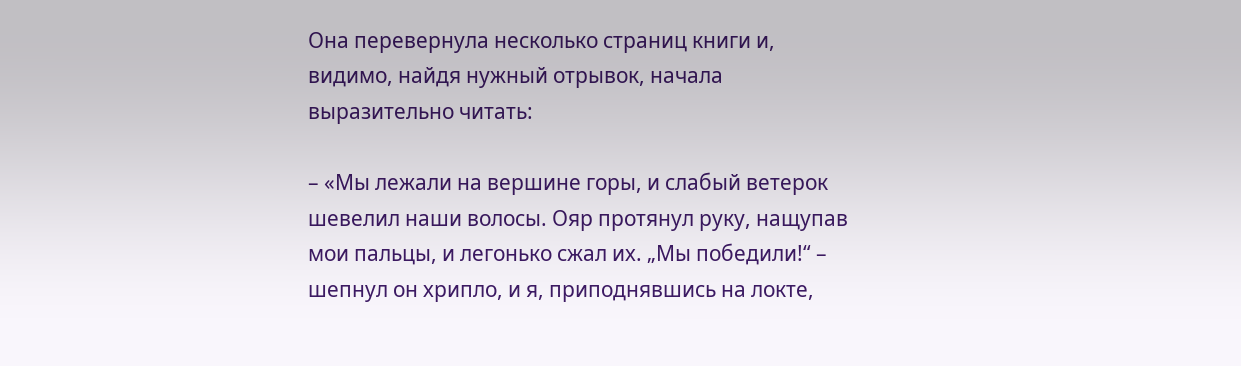Она перевернула несколько страниц книги и, видимо, найдя нужный отрывок, начала выразительно читать:

– «Мы лежали на вершине горы, и слабый ветерок шевелил наши волосы. Ояр протянул руку, нащупав мои пальцы, и легонько сжал их. „Мы победили!“ – шепнул он хрипло, и я, приподнявшись на локте,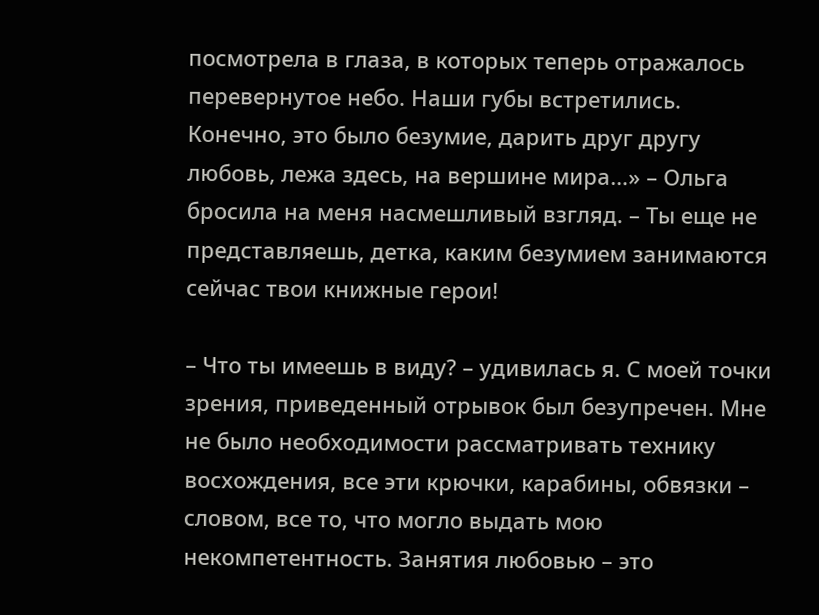посмотрела в глаза, в которых теперь отражалось перевернутое небо. Наши губы встретились. Конечно, это было безумие, дарить друг другу любовь, лежа здесь, на вершине мира…» – Ольга бросила на меня насмешливый взгляд. – Ты еще не представляешь, детка, каким безумием занимаются сейчас твои книжные герои!

– Что ты имеешь в виду? – удивилась я. С моей точки зрения, приведенный отрывок был безупречен. Мне не было необходимости рассматривать технику восхождения, все эти крючки, карабины, обвязки – словом, все то, что могло выдать мою некомпетентность. Занятия любовью – это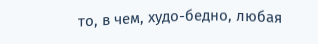то, в чем, худо-бедно, любая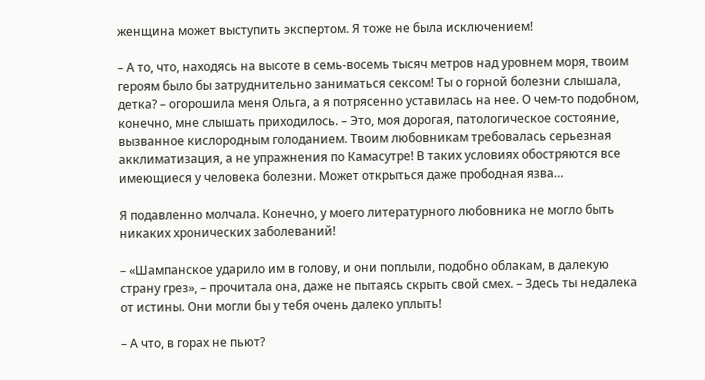женщина может выступить экспертом. Я тоже не была исключением!

– А то, что, находясь на высоте в семь-восемь тысяч метров над уровнем моря, твоим героям было бы затруднительно заниматься сексом! Ты о горной болезни слышала, детка? – огорошила меня Ольга, а я потрясенно уставилась на нее. О чем-то подобном, конечно, мне слышать приходилось. – Это, моя дорогая, патологическое состояние, вызванное кислородным голоданием. Твоим любовникам требовалась серьезная акклиматизация, а не упражнения по Камасутре! В таких условиях обостряются все имеющиеся у человека болезни. Может открыться даже прободная язва…

Я подавленно молчала. Конечно, у моего литературного любовника не могло быть никаких хронических заболеваний!

– «Шампанское ударило им в голову, и они поплыли, подобно облакам, в далекую страну грез», – прочитала она, даже не пытаясь скрыть свой смех. – Здесь ты недалека от истины. Они могли бы у тебя очень далеко уплыть!

– А что, в горах не пьют?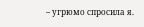– угрюмо спросила я.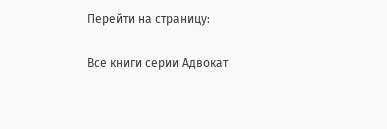Перейти на страницу:

Все книги серии Адвокат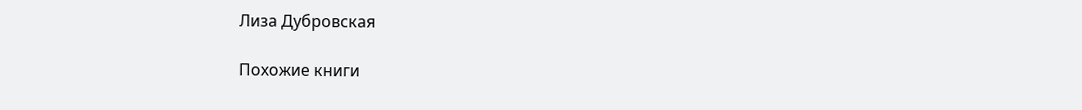Лиза Дубровская

Похожие книги